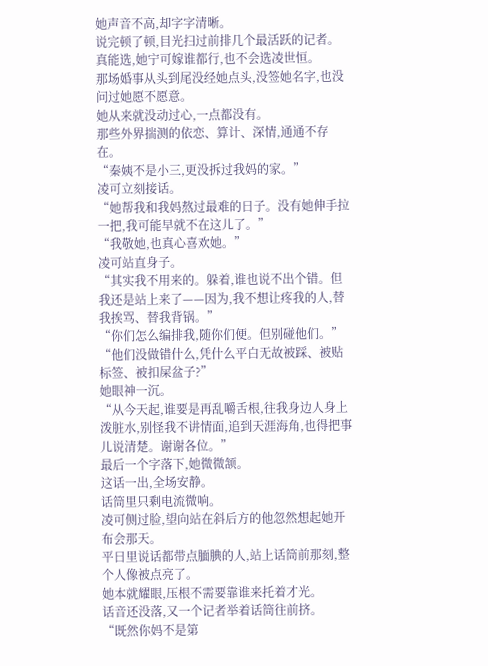她声音不高,却字字清晰。
说完顿了顿,目光扫过前排几个最活跃的记者。
真能选,她宁可嫁谁都行,也不会选凌世恒。
那场婚事从头到尾没经她点头,没签她名字,也没问过她愿不愿意。
她从来就没动过心,一点都没有。
那些外界揣测的依恋、算计、深情,通通不存在。
“秦姨不是小三,更没拆过我妈的家。”
凌可立刻接话。
“她帮我和我妈熬过最难的日子。没有她伸手拉一把,我可能早就不在这儿了。”
“我敬她,也真心喜欢她。”
凌可站直身子。
“其实我不用来的。躲着,谁也说不出个错。但我还是站上来了——因为,我不想让疼我的人,替我挨骂、替我背锅。”
“你们怎么编排我,随你们便。但别碰他们。”
“他们没做错什么,凭什么平白无故被踩、被贴标签、被扣屎盆子?”
她眼神一沉。
“从今天起,谁要是再乱嚼舌根,往我身边人身上泼脏水,别怪我不讲情面,追到天涯海角,也得把事儿说清楚。谢谢各位。”
最后一个字落下,她微微颔。
这话一出,全场安静。
话筒里只剩电流微响。
凌可侧过脸,望向站在斜后方的他忽然想起她开布会那天。
平日里说话都带点腼腆的人,站上话筒前那刻,整个人像被点亮了。
她本就耀眼,压根不需要靠谁来托着才光。
话音还没落,又一个记者举着话筒往前挤。
“既然你妈不是第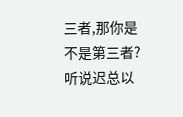三者,那你是不是第三者?听说迟总以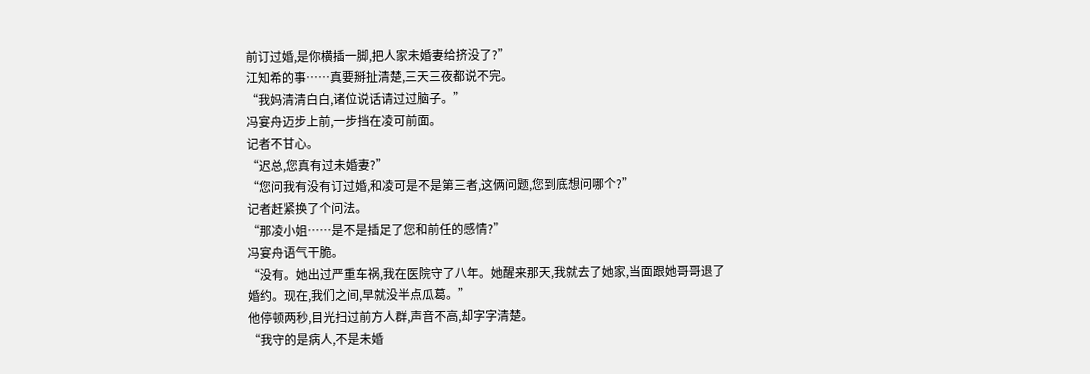前订过婚,是你横插一脚,把人家未婚妻给挤没了?”
江知希的事……真要掰扯清楚,三天三夜都说不完。
“我妈清清白白,诸位说话请过过脑子。”
冯宴舟迈步上前,一步挡在凌可前面。
记者不甘心。
“迟总,您真有过未婚妻?”
“您问我有没有订过婚,和凌可是不是第三者,这俩问题,您到底想问哪个?”
记者赶紧换了个问法。
“那凌小姐……是不是插足了您和前任的感情?”
冯宴舟语气干脆。
“没有。她出过严重车祸,我在医院守了八年。她醒来那天,我就去了她家,当面跟她哥哥退了婚约。现在,我们之间,早就没半点瓜葛。”
他停顿两秒,目光扫过前方人群,声音不高,却字字清楚。
“我守的是病人,不是未婚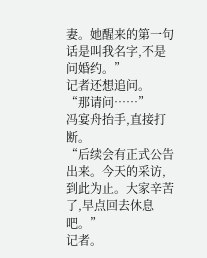妻。她醒来的第一句话是叫我名字,不是问婚约。”
记者还想追问。
“那请问……”
冯宴舟抬手,直接打断。
“后续会有正式公告出来。今天的采访,到此为止。大家辛苦了,早点回去休息吧。”
记者。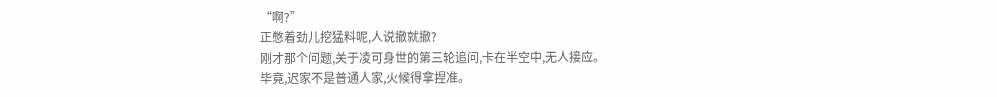“啊?”
正憋着劲儿挖猛料呢,人说撤就撤?
刚才那个问题,关于凌可身世的第三轮追问,卡在半空中,无人接应。
毕竟,迟家不是普通人家,火候得拿捏准。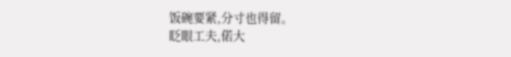饭碗要紧,分寸也得留。
眨眼工夫,偌大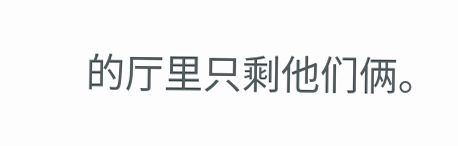的厅里只剩他们俩。